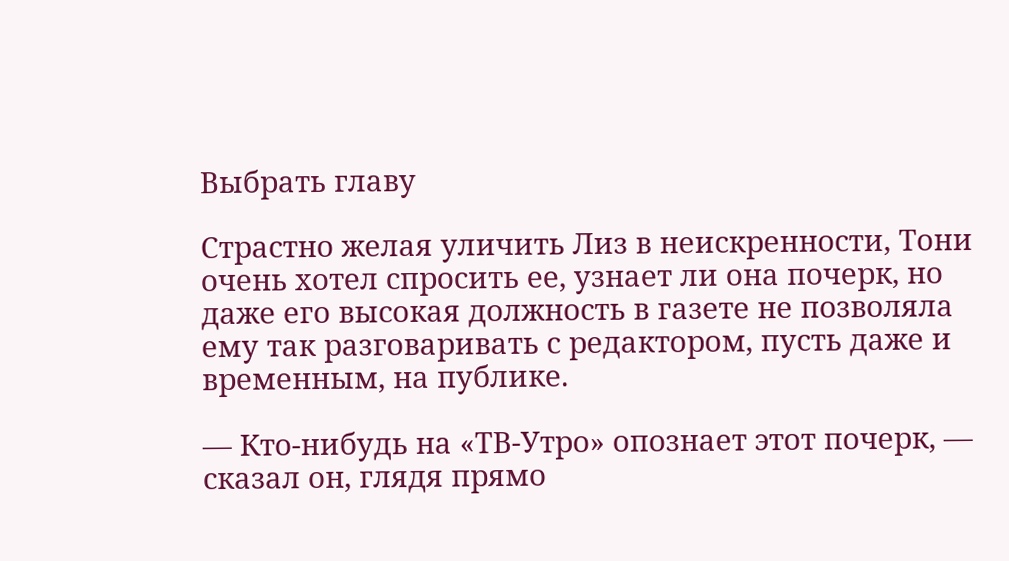Выбрать главу

Страстно желая уличить Лиз в неискренности, Тони очень хотел спросить ее, узнает ли она почерк, но даже его высокая должность в газете не позволяла ему так разговаривать с редактором, пусть даже и временным, на публике.

— Кто-нибудь на «ТВ-Утро» опознает этот почерк, — сказал он, глядя прямо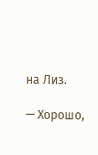на Лиз.

— Хорошо,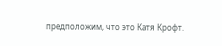предположим, что это Катя Крофт.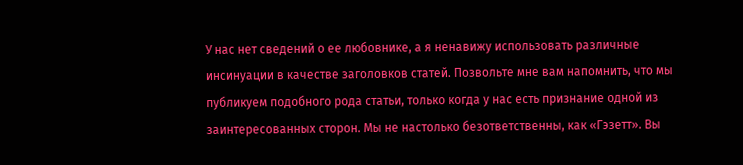У нас нет сведений о ее любовнике, а я ненавижу использовать различные инсинуации в качестве заголовков статей. Позвольте мне вам напомнить, что мы публикуем подобного рода статьи, только когда у нас есть признание одной из заинтересованных сторон. Мы не настолько безответственны, как «Гэзетт». Вы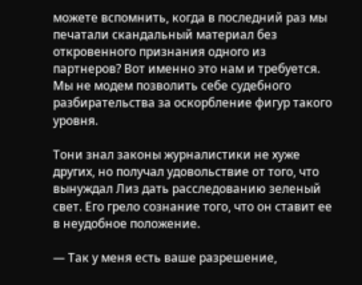можете вспомнить, когда в последний раз мы печатали скандальный материал без откровенного признания одного из партнеров? Вот именно это нам и требуется. Мы не модем позволить себе судебного разбирательства за оскорбление фигур такого уровня.

Тони знал законы журналистики не хуже других, но получал удовольствие от того, что вынуждал Лиз дать расследованию зеленый свет. Его грело сознание того, что он ставит ее в неудобное положение.

— Так у меня есть ваше разрешение,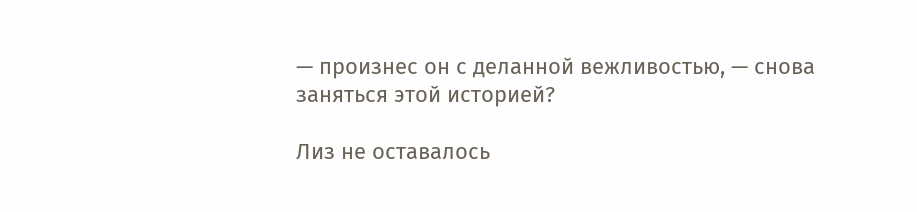— произнес он с деланной вежливостью, — снова заняться этой историей?

Лиз не оставалось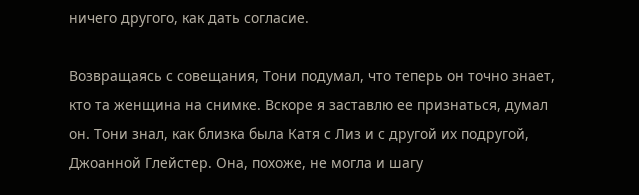ничего другого, как дать согласие.

Возвращаясь с совещания, Тони подумал, что теперь он точно знает, кто та женщина на снимке. Вскоре я заставлю ее признаться, думал он. Тони знал, как близка была Катя с Лиз и с другой их подругой, Джоанной Глейстер. Она, похоже, не могла и шагу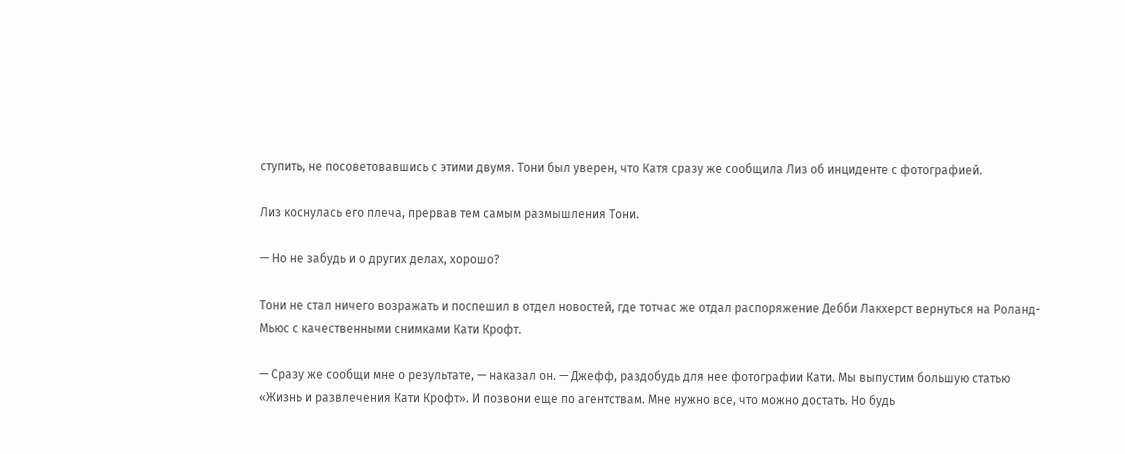ступить, не посоветовавшись с этими двумя. Тони был уверен, что Катя сразу же сообщила Лиз об инциденте с фотографией.

Лиз коснулась его плеча, прервав тем самым размышления Тони.

— Но не забудь и о других делах, хорошо?

Тони не стал ничего возражать и поспешил в отдел новостей, где тотчас же отдал распоряжение Дебби Лакхерст вернуться на Роланд-Мьюс с качественными снимками Кати Крофт.

— Сразу же сообщи мне о результате, — наказал он. — Джефф, раздобудь для нее фотографии Кати. Мы выпустим большую статью «Жизнь и развлечения Кати Крофт». И позвони еще по агентствам. Мне нужно все, что можно достать. Но будь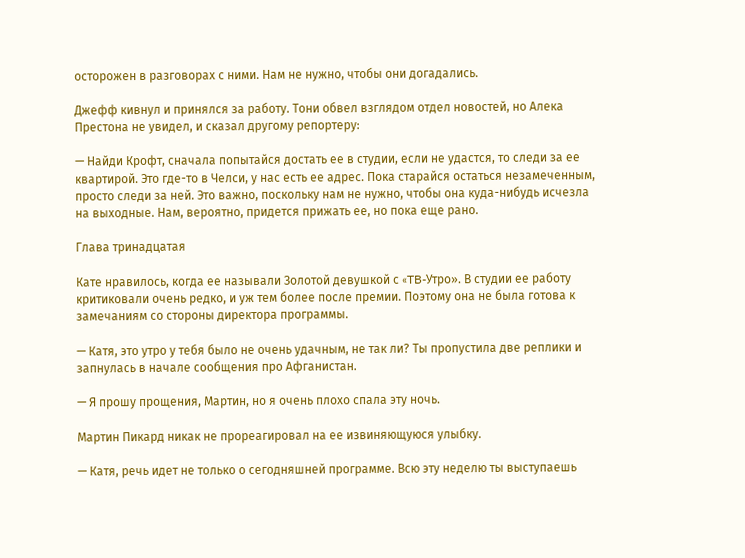осторожен в разговорах с ними. Нам не нужно, чтобы они догадались.

Джефф кивнул и принялся за работу. Тони обвел взглядом отдел новостей, но Алека Престона не увидел, и сказал другому репортеру:

— Найди Крофт, сначала попытайся достать ее в студии, если не удастся, то следи за ее квартирой. Это где-то в Челси, у нас есть ее адрес. Пока старайся остаться незамеченным, просто следи за ней. Это важно, поскольку нам не нужно, чтобы она куда-нибудь исчезла на выходные. Нам, вероятно, придется прижать ее, но пока еще рано.

Глава тринадцатая

Кате нравилось, когда ее называли Золотой девушкой с «TB-Утро». В студии ее работу критиковали очень редко, и уж тем более после премии. Поэтому она не была готова к замечаниям со стороны директора программы.

— Катя, это утро у тебя было не очень удачным, не так ли? Ты пропустила две реплики и запнулась в начале сообщения про Афганистан.

— Я прошу прощения, Мартин, но я очень плохо спала эту ночь.

Мартин Пикард никак не прореагировал на ее извиняющуюся улыбку.

— Катя, речь идет не только о сегодняшней программе. Всю эту неделю ты выступаешь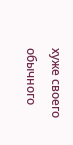хуже своего обычного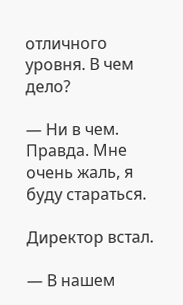отличного уровня. В чем дело?

— Ни в чем. Правда. Мне очень жаль, я буду стараться.

Директор встал.

— В нашем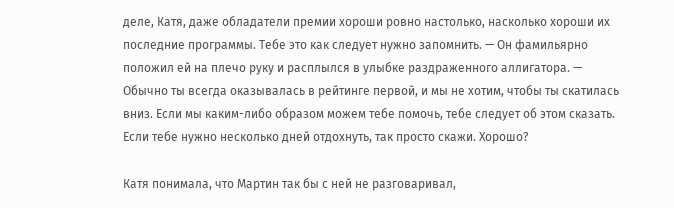деле, Катя, даже обладатели премии хороши ровно настолько, насколько хороши их последние программы. Тебе это как следует нужно запомнить. — Он фамильярно положил ей на плечо руку и расплылся в улыбке раздраженного аллигатора. — Обычно ты всегда оказывалась в рейтинге первой, и мы не хотим, чтобы ты скатилась вниз. Если мы каким-либо образом можем тебе помочь, тебе следует об этом сказать. Если тебе нужно несколько дней отдохнуть, так просто скажи. Хорошо?

Катя понимала, что Мартин так бы с ней не разговаривал,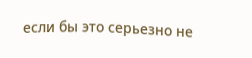если бы это серьезно не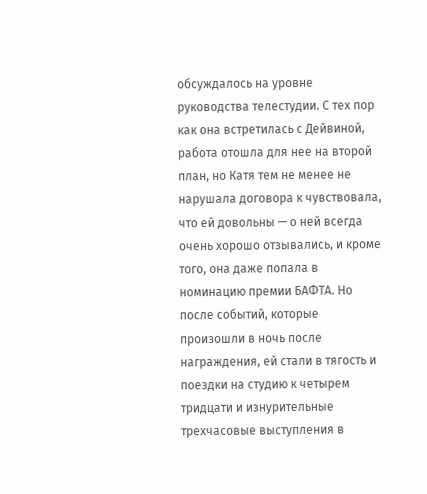обсуждалось на уровне руководства телестудии. С тех пор как она встретилась с Дейвиной, работа отошла для нее на второй план, но Катя тем не менее не нарушала договора к чувствовала, что ей довольны — о ней всегда очень хорошо отзывались, и кроме того, она даже попала в номинацию премии БАФТА. Но после событий, которые произошли в ночь после награждения, ей стали в тягость и поездки на студию к четырем тридцати и изнурительные трехчасовые выступления в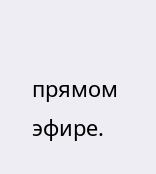прямом эфире.